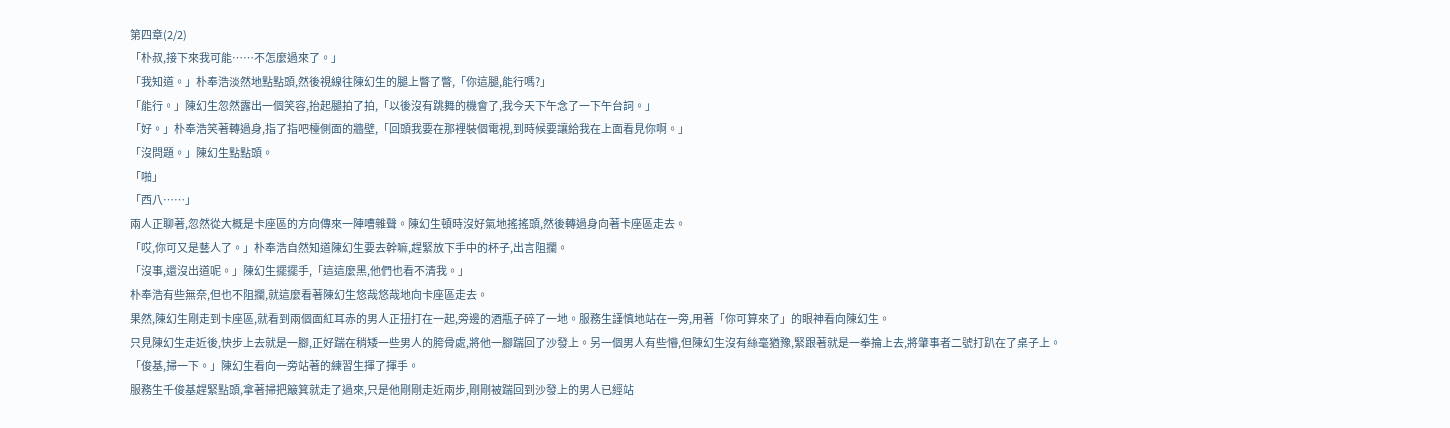第四章(2/2)
「朴叔,接下來我可能……不怎麼過來了。」
「我知道。」朴奉浩淡然地點點頭,然後視線往陳幻生的腿上瞥了瞥,「你這腿,能行嗎?」
「能行。」陳幻生忽然露出一個笑容,抬起腿拍了拍,「以後沒有跳舞的機會了,我今天下午念了一下午台詞。」
「好。」朴奉浩笑著轉過身,指了指吧檯側面的牆壁,「回頭我要在那裡裝個電視,到時候要讓給我在上面看見你啊。」
「沒問題。」陳幻生點點頭。
「啪」
「西八……」
兩人正聊著,忽然從大概是卡座區的方向傳來一陣嘈雜聲。陳幻生頓時沒好氣地搖搖頭,然後轉過身向著卡座區走去。
「哎,你可又是藝人了。」朴奉浩自然知道陳幻生要去幹嘛,趕緊放下手中的杯子,出言阻攔。
「沒事,還沒出道呢。」陳幻生擺擺手,「這這麼黑,他們也看不清我。」
朴奉浩有些無奈,但也不阻攔,就這麼看著陳幻生悠哉悠哉地向卡座區走去。
果然,陳幻生剛走到卡座區,就看到兩個面紅耳赤的男人正扭打在一起,旁邊的酒瓶子碎了一地。服務生謹慎地站在一旁,用著「你可算來了」的眼神看向陳幻生。
只見陳幻生走近後,快步上去就是一腳,正好踹在稍矮一些男人的胯骨處,將他一腳踹回了沙發上。另一個男人有些懵,但陳幻生沒有絲毫猶豫,緊跟著就是一拳掄上去,將肇事者二號打趴在了桌子上。
「俊基,掃一下。」陳幻生看向一旁站著的練習生揮了揮手。
服務生千俊基趕緊點頭,拿著掃把簸箕就走了過來,只是他剛剛走近兩步,剛剛被踹回到沙發上的男人已經站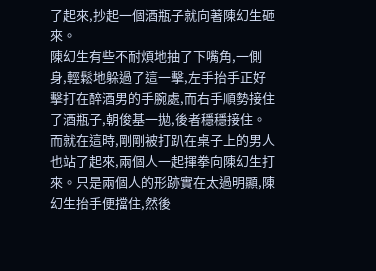了起來,抄起一個酒瓶子就向著陳幻生砸來。
陳幻生有些不耐煩地抽了下嘴角,一側身,輕鬆地躲過了這一擊,左手抬手正好擊打在醉酒男的手腕處,而右手順勢接住了酒瓶子,朝俊基一拋,後者穩穩接住。
而就在這時,剛剛被打趴在桌子上的男人也站了起來,兩個人一起揮拳向陳幻生打來。只是兩個人的形跡實在太過明顯,陳幻生抬手便擋住,然後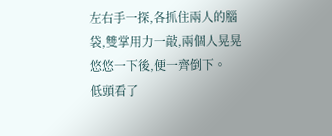左右手一探,各抓住兩人的腦袋,雙掌用力一敲,兩個人晃晃悠悠一下後,便一齊倒下。
低頭看了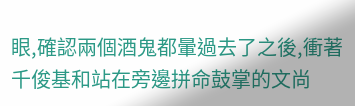眼,確認兩個酒鬼都暈過去了之後,衝著千俊基和站在旁邊拼命鼓掌的文尚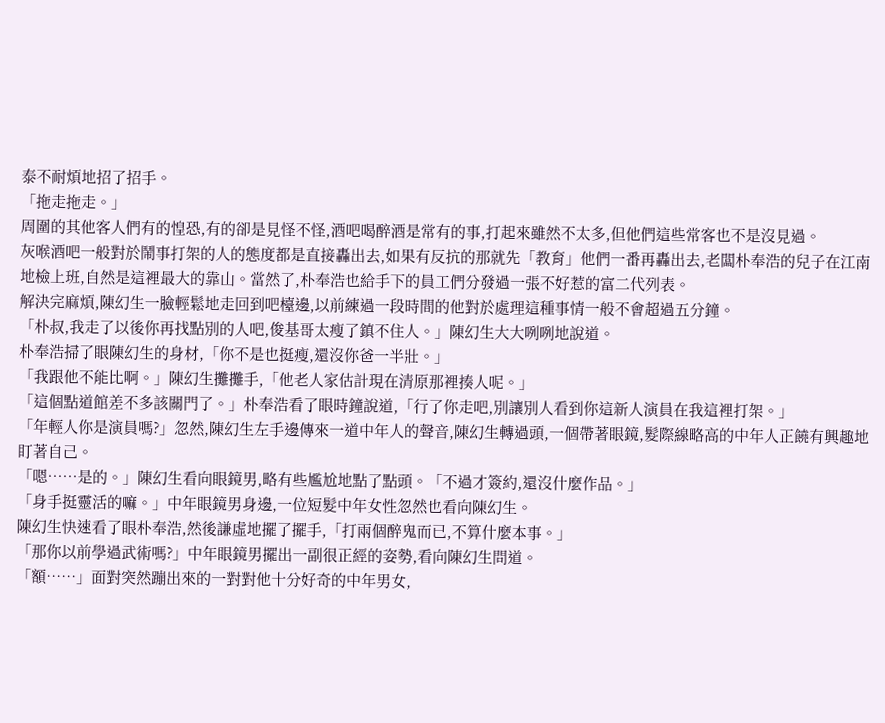泰不耐煩地招了招手。
「拖走拖走。」
周圍的其他客人們有的惶恐,有的卻是見怪不怪,酒吧喝醉酒是常有的事,打起來雖然不太多,但他們這些常客也不是沒見過。
灰喉酒吧一般對於鬧事打架的人的態度都是直接轟出去,如果有反抗的那就先「教育」他們一番再轟出去,老闆朴奉浩的兒子在江南地檢上班,自然是這裡最大的靠山。當然了,朴奉浩也給手下的員工們分發過一張不好惹的富二代列表。
解決完麻煩,陳幻生一臉輕鬆地走回到吧檯邊,以前練過一段時間的他對於處理這種事情一般不會超過五分鐘。
「朴叔,我走了以後你再找點別的人吧,俊基哥太瘦了鎮不住人。」陳幻生大大咧咧地說道。
朴奉浩掃了眼陳幻生的身材,「你不是也挺瘦,還沒你爸一半壯。」
「我跟他不能比啊。」陳幻生攤攤手,「他老人家估計現在清原那裡揍人呢。」
「這個點道館差不多該關門了。」朴奉浩看了眼時鐘說道,「行了你走吧,別讓別人看到你這新人演員在我這裡打架。」
「年輕人你是演員嗎?」忽然,陳幻生左手邊傳來一道中年人的聲音,陳幻生轉過頭,一個帶著眼鏡,髮際線略高的中年人正饒有興趣地盯著自己。
「嗯……是的。」陳幻生看向眼鏡男,略有些尷尬地點了點頭。「不過才簽約,還沒什麼作品。」
「身手挺靈活的嘛。」中年眼鏡男身邊,一位短髮中年女性忽然也看向陳幻生。
陳幻生快速看了眼朴奉浩,然後謙虛地擺了擺手,「打兩個醉鬼而已,不算什麼本事。」
「那你以前學過武術嗎?」中年眼鏡男擺出一副很正經的姿勢,看向陳幻生問道。
「額……」面對突然蹦出來的一對對他十分好奇的中年男女,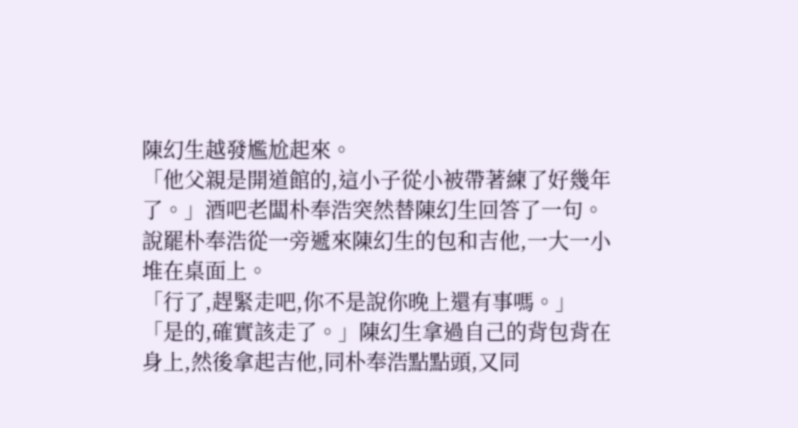陳幻生越發尷尬起來。
「他父親是開道館的,這小子從小被帶著練了好幾年了。」酒吧老闆朴奉浩突然替陳幻生回答了一句。
說罷朴奉浩從一旁遞來陳幻生的包和吉他,一大一小堆在桌面上。
「行了,趕緊走吧,你不是說你晚上還有事嗎。」
「是的,確實該走了。」陳幻生拿過自己的背包背在身上,然後拿起吉他,同朴奉浩點點頭,又同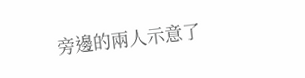旁邊的兩人示意了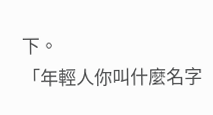下。
「年輕人你叫什麼名字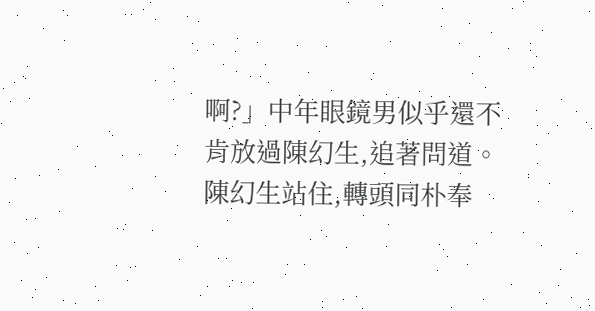啊?」中年眼鏡男似乎還不肯放過陳幻生,追著問道。
陳幻生站住,轉頭同朴奉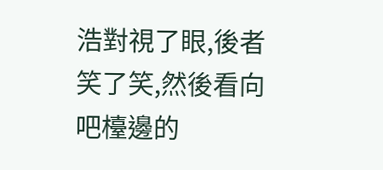浩對視了眼,後者笑了笑,然後看向吧檯邊的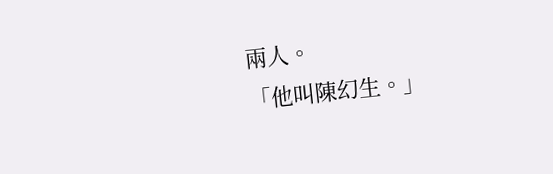兩人。
「他叫陳幻生。」